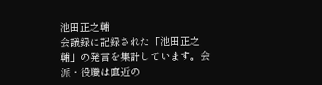池田正之輔
会議録に記録された「池田正之輔」の発言を集計しています。会派・役職は直近の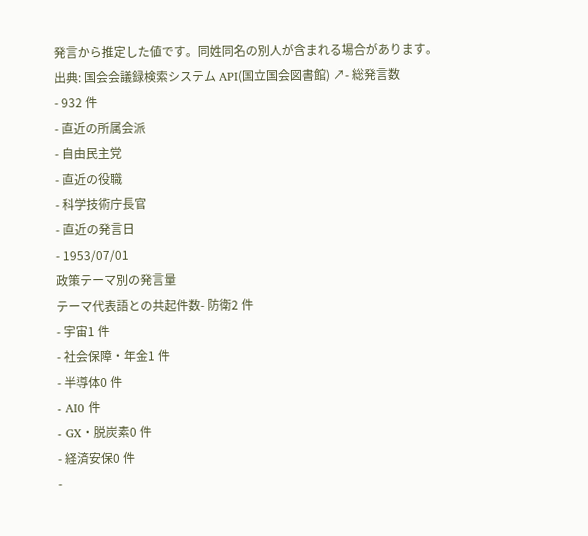発言から推定した値です。同姓同名の別人が含まれる場合があります。
出典: 国会会議録検索システム API(国立国会図書館) ↗- 総発言数
- 932 件
- 直近の所属会派
- 自由民主党
- 直近の役職
- 科学技術庁長官
- 直近の発言日
- 1953/07/01
政策テーマ別の発言量
テーマ代表語との共起件数- 防衛2 件
- 宇宙1 件
- 社会保障・年金1 件
- 半導体0 件
- AI0 件
- GX・脱炭素0 件
- 経済安保0 件
-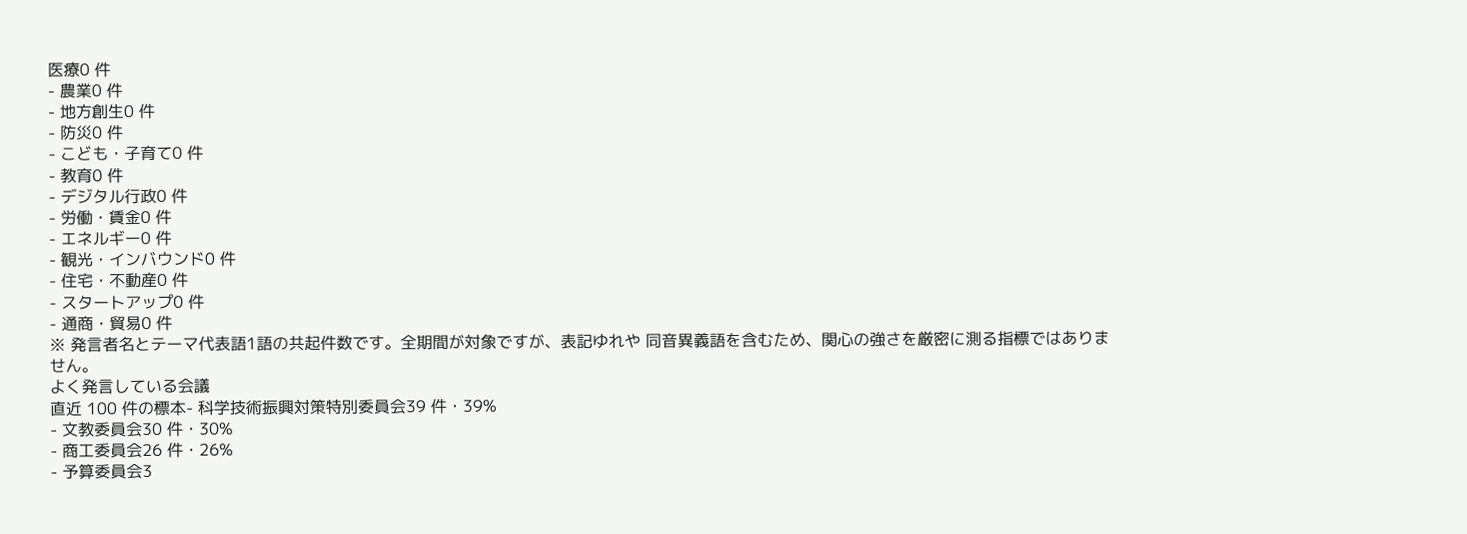医療0 件
- 農業0 件
- 地方創生0 件
- 防災0 件
- こども・子育て0 件
- 教育0 件
- デジタル行政0 件
- 労働・賃金0 件
- エネルギー0 件
- 観光・インバウンド0 件
- 住宅・不動産0 件
- スタートアップ0 件
- 通商・貿易0 件
※ 発言者名とテーマ代表語1語の共起件数です。全期間が対象ですが、表記ゆれや 同音異義語を含むため、関心の強さを厳密に測る指標ではありません。
よく発言している会議
直近 100 件の標本- 科学技術振興対策特別委員会39 件・39%
- 文教委員会30 件・30%
- 商工委員会26 件・26%
- 予算委員会3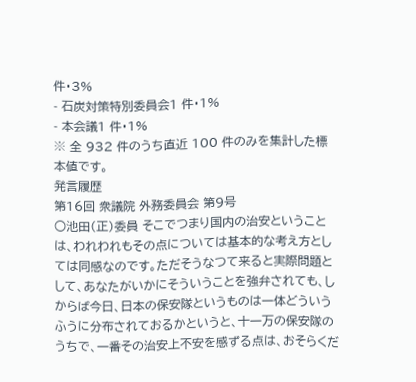件・3%
- 石炭対策特別委員会1 件・1%
- 本会議1 件・1%
※ 全 932 件のうち直近 100 件のみを集計した標本値です。
発言履歴
第16回 衆議院 外務委員会 第9号
○池田(正)委員 そこでつまり国内の治安ということは、われわれもその点については基本的な考え方としては同感なのです。ただそうなつて来ると実際問題として、あなたがいかにそういうことを強弁されても、しからば今日、日本の保安隊というものは一体どういうふうに分布されておるかというと、十一万の保安隊のうちで、一番その治安上不安を感ずる点は、おそらくだ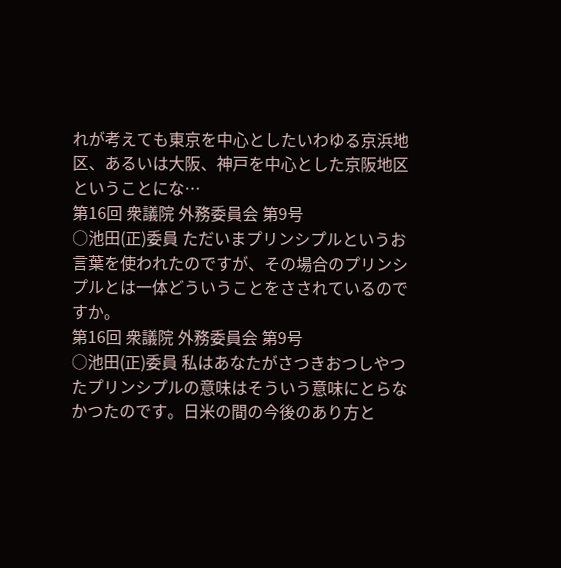れが考えても東京を中心としたいわゆる京浜地区、あるいは大阪、神戸を中心とした京阪地区ということにな…
第16回 衆議院 外務委員会 第9号
○池田(正)委員 ただいまプリンシプルというお言葉を使われたのですが、その場合のプリンシプルとは一体どういうことをさされているのですか。
第16回 衆議院 外務委員会 第9号
○池田(正)委員 私はあなたがさつきおつしやつたプリンシプルの意味はそういう意味にとらなかつたのです。日米の間の今後のあり方と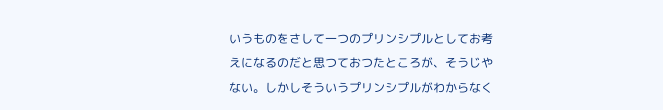いうものをさして一つのプリンシプルとしてお考えになるのだと思つておつたところが、そうじやない。しかしそういうプリンシプルがわからなく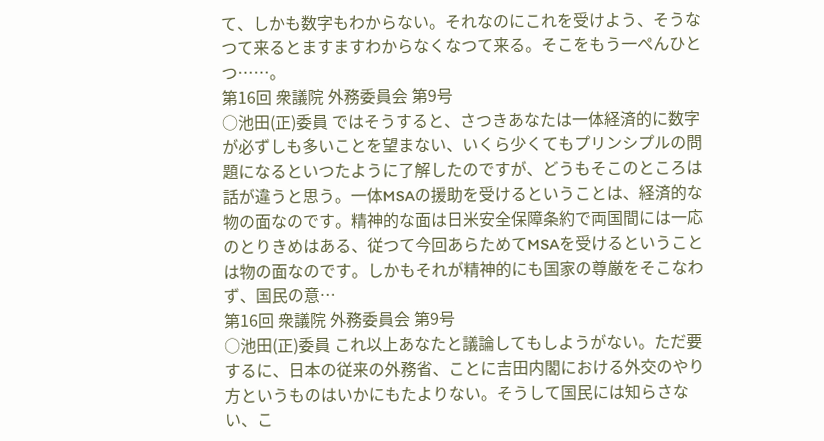て、しかも数字もわからない。それなのにこれを受けよう、そうなつて来るとますますわからなくなつて来る。そこをもう一ぺんひとつ……。
第16回 衆議院 外務委員会 第9号
○池田(正)委員 ではそうすると、さつきあなたは一体経済的に数字が必ずしも多いことを望まない、いくら少くてもプリンシプルの問題になるといつたように了解したのですが、どうもそこのところは話が違うと思う。一体MSAの援助を受けるということは、経済的な物の面なのです。精神的な面は日米安全保障条約で両国間には一応のとりきめはある、従つて今回あらためてMSAを受けるということは物の面なのです。しかもそれが精神的にも国家の尊厳をそこなわず、国民の意…
第16回 衆議院 外務委員会 第9号
○池田(正)委員 これ以上あなたと議論してもしようがない。ただ要するに、日本の従来の外務省、ことに吉田内閣における外交のやり方というものはいかにもたよりない。そうして国民には知らさない、こ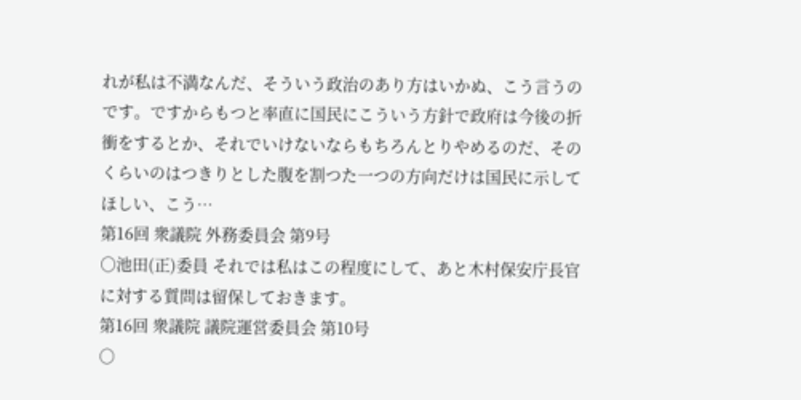れが私は不満なんだ、そういう政治のあり方はいかぬ、こう言うのです。ですからもつと率直に国民にこういう方針で政府は今後の折衝をするとか、それでいけないならもちろんとりやめるのだ、そのくらいのはつきりとした腹を割つた一つの方向だけは国民に示してほしい、こう…
第16回 衆議院 外務委員会 第9号
○池田(正)委員 それでは私はこの程度にして、あと木村保安庁長官に対する質問は留保しておきます。
第16回 衆議院 議院運営委員会 第10号
○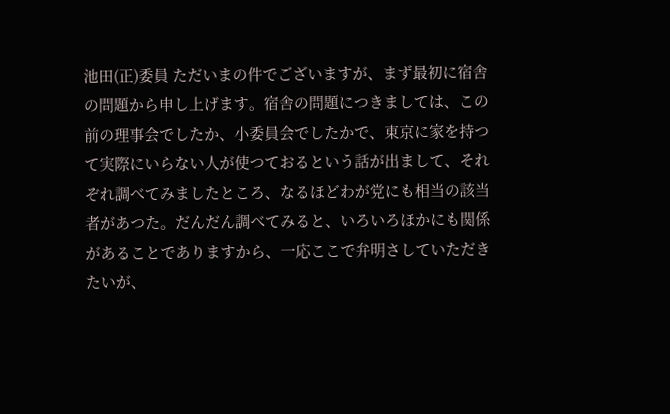池田(正)委員 ただいまの件でございますが、まず最初に宿舎の問題から申し上げます。宿舎の問題につきましては、この前の理事会でしたか、小委員会でしたかで、東京に家を持つて実際にいらない人が使つておるという話が出まして、それぞれ調べてみましたところ、なるほどわが党にも相当の該当者があつた。だんだん調べてみると、いろいろほかにも関係があることでありますから、一応ここで弁明さしていただきたいが、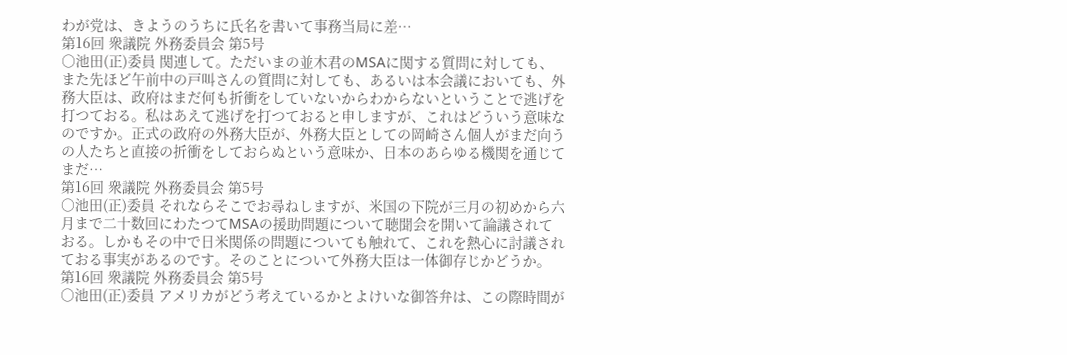わが党は、きようのうちに氏名を書いて事務当局に差…
第16回 衆議院 外務委員会 第5号
○池田(正)委員 関連して。ただいまの並木君のMSAに関する質問に対しても、また先ほど午前中の戸叫さんの質問に対しても、あるいは本会議においても、外務大臣は、政府はまだ何も折衝をしていないからわからないということで逃げを打つておる。私はあえて逃げを打つておると申しますが、これはどういう意味なのですか。正式の政府の外務大臣が、外務大臣としての岡崎さん個人がまだ向うの人たちと直接の折衝をしておらぬという意味か、日本のあらゆる機関を通じてまだ…
第16回 衆議院 外務委員会 第5号
○池田(正)委員 それならそこでお尋ねしますが、米国の下院が三月の初めから六月まで二十数回にわたつてMSAの援助問題について聴聞会を開いて論議されておる。しかもその中で日米関係の問題についても触れて、これを熱心に討議されておる事実があるのです。そのことについて外務大臣は一体御存じかどうか。
第16回 衆議院 外務委員会 第5号
○池田(正)委員 アメリカがどう考えているかとよけいな御答弁は、この際時間が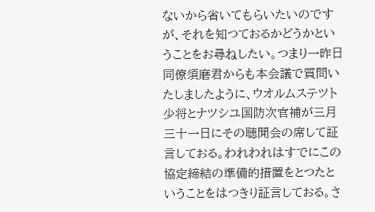ないから省いてもらいたいのですが、それを知つておるかどうかということをお尋ねしたい。つまり一昨日同僚須磨君からも本会議で質問いたしましたように、ウオルムステツト少将とナツシユ国防次官補が三月三十一日にその聴聞会の席して証言しておる。われわれはすでにこの協定締結の準備的措置をとつたということをはつきり証言しておる。さ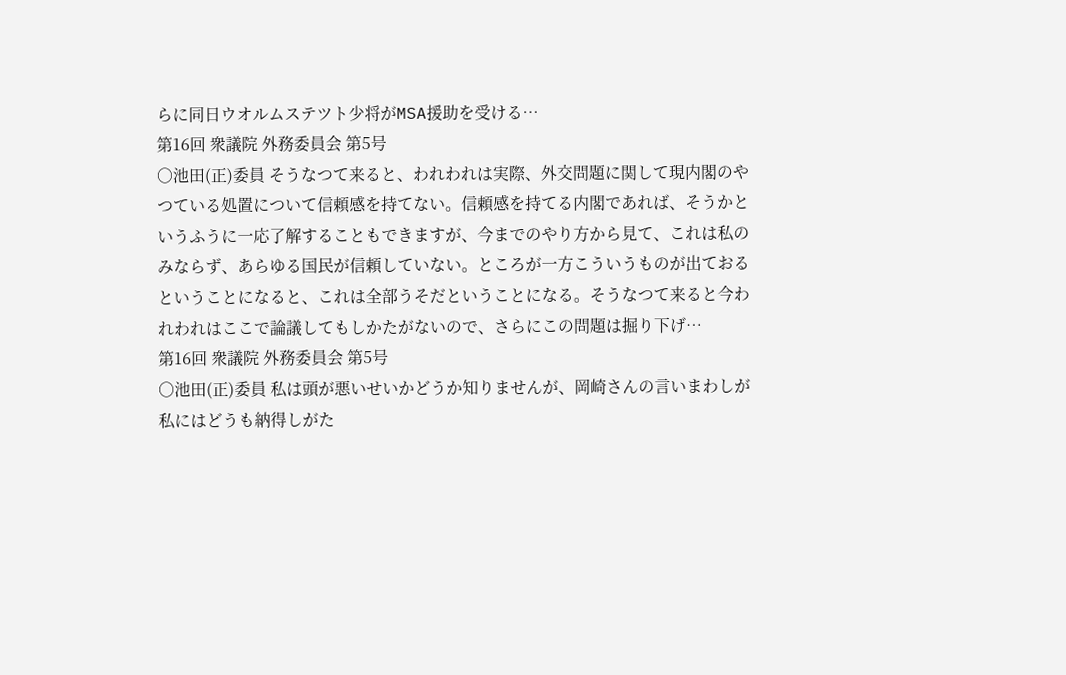らに同日ウオルムステツト少将がMSA援助を受ける…
第16回 衆議院 外務委員会 第5号
○池田(正)委員 そうなつて来ると、われわれは実際、外交問題に関して現内閣のやつている処置について信頼感を持てない。信頼感を持てる内閣であれば、そうかというふうに一応了解することもできますが、今までのやり方から見て、これは私のみならず、あらゆる国民が信頼していない。ところが一方こういうものが出ておるということになると、これは全部うそだということになる。そうなつて来ると今われわれはここで論議してもしかたがないので、さらにこの問題は掘り下げ…
第16回 衆議院 外務委員会 第5号
○池田(正)委員 私は頭が悪いせいかどうか知りませんが、岡崎さんの言いまわしが私にはどうも納得しがた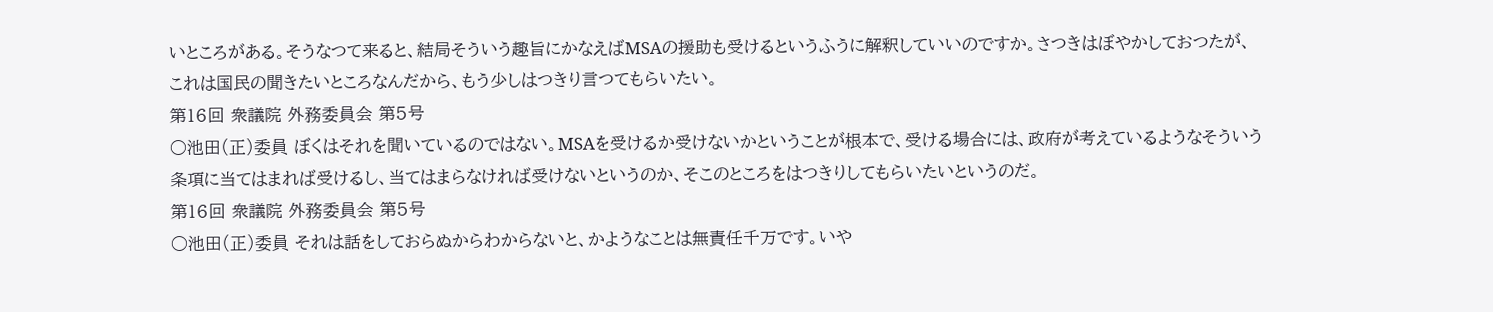いところがある。そうなつて来ると、結局そういう趣旨にかなえばMSAの援助も受けるというふうに解釈していいのですか。さつきはぼやかしておつたが、これは国民の聞きたいところなんだから、もう少しはつきり言つてもらいたい。
第16回 衆議院 外務委員会 第5号
○池田(正)委員 ぼくはそれを聞いているのではない。MSAを受けるか受けないかということが根本で、受ける場合には、政府が考えているようなそういう条項に当てはまれば受けるし、当てはまらなければ受けないというのか、そこのところをはつきりしてもらいたいというのだ。
第16回 衆議院 外務委員会 第5号
○池田(正)委員 それは話をしておらぬからわからないと、かようなことは無責任千万です。いや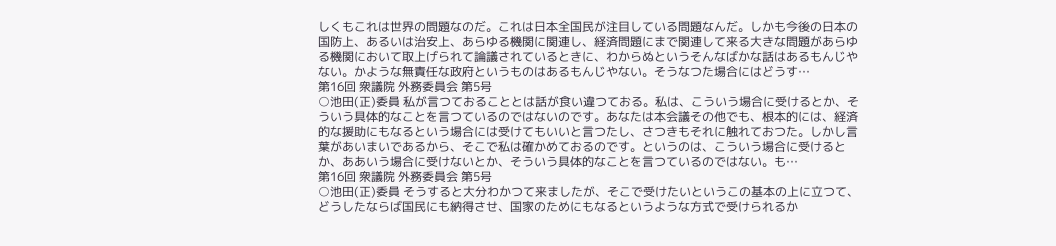しくもこれは世界の問題なのだ。これは日本全国民が注目している問題なんだ。しかも今後の日本の国防上、あるいは治安上、あらゆる機関に関連し、経済問題にまで関連して来る大きな問題があらゆる機関において取上げられて論議されているときに、わからぬというそんなばかな話はあるもんじやない。かような無責任な政府というものはあるもんじやない。そうなつた場合にはどうす…
第16回 衆議院 外務委員会 第5号
○池田(正)委員 私が言つておることとは話が食い違つておる。私は、こういう場合に受けるとか、そういう具体的なことを言つているのではないのです。あなたは本会議その他でも、根本的には、経済的な援助にもなるという場合には受けてもいいと言つたし、さつきもそれに触れておつた。しかし言葉があいまいであるから、そこで私は確かめておるのです。というのは、こういう場合に受けるとか、ああいう場合に受けないとか、そういう具体的なことを言つているのではない。も…
第16回 衆議院 外務委員会 第5号
○池田(正)委員 そうすると大分わかつて来ましたが、そこで受けたいというこの基本の上に立つて、どうしたならば国民にも納得させ、国家のためにもなるというような方式で受けられるか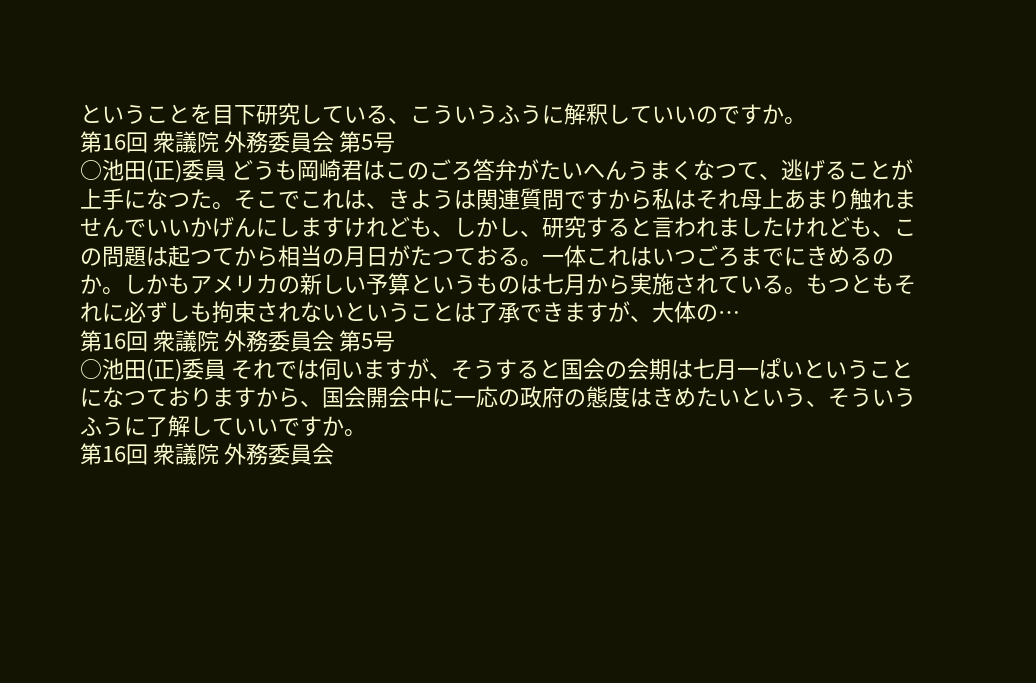ということを目下研究している、こういうふうに解釈していいのですか。
第16回 衆議院 外務委員会 第5号
○池田(正)委員 どうも岡崎君はこのごろ答弁がたいへんうまくなつて、逃げることが上手になつた。そこでこれは、きようは関連質問ですから私はそれ母上あまり触れませんでいいかげんにしますけれども、しかし、研究すると言われましたけれども、この問題は起つてから相当の月日がたつておる。一体これはいつごろまでにきめるのか。しかもアメリカの新しい予算というものは七月から実施されている。もつともそれに必ずしも拘束されないということは了承できますが、大体の…
第16回 衆議院 外務委員会 第5号
○池田(正)委員 それでは伺いますが、そうすると国会の会期は七月一ぱいということになつておりますから、国会開会中に一応の政府の態度はきめたいという、そういうふうに了解していいですか。
第16回 衆議院 外務委員会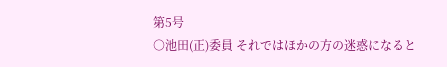第5号
○池田(正)委員 それではほかの方の迷惑になると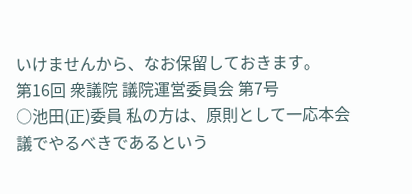いけませんから、なお保留しておきます。
第16回 衆議院 議院運営委員会 第7号
○池田(正)委員 私の方は、原則として一応本会議でやるべきであるという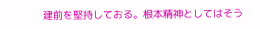建前を堅持しておる。根本精神としてはそう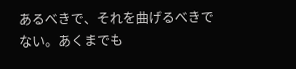あるべきで、それを曲げるべきでない。あくまでも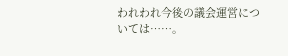われわれ今後の議会運営については……。